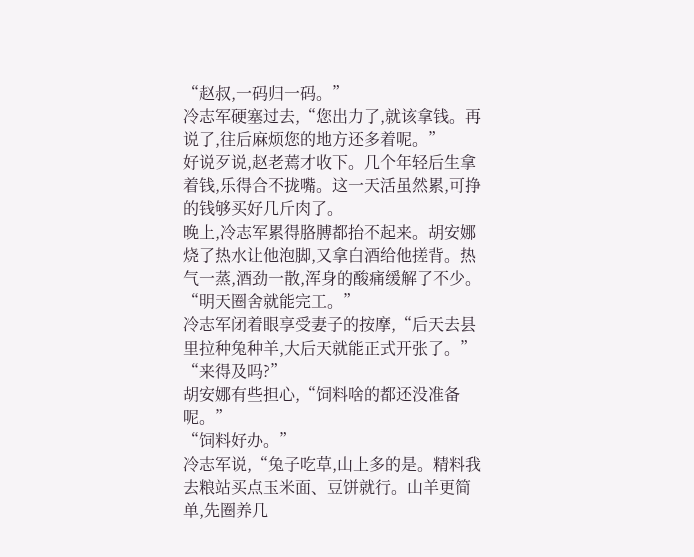“赵叔,一码归一码。”
冷志军硬塞过去,“您出力了,就该拿钱。再说了,往后麻烦您的地方还多着呢。”
好说歹说,赵老蔫才收下。几个年轻后生拿着钱,乐得合不拢嘴。这一天活虽然累,可挣的钱够买好几斤肉了。
晚上,冷志军累得胳膊都抬不起来。胡安娜烧了热水让他泡脚,又拿白酒给他搓背。热气一蒸,酒劲一散,浑身的酸痛缓解了不少。
“明天圈舍就能完工。”
冷志军闭着眼享受妻子的按摩,“后天去县里拉种兔种羊,大后天就能正式开张了。”
“来得及吗?”
胡安娜有些担心,“饲料啥的都还没准备呢。”
“饲料好办。”
冷志军说,“兔子吃草,山上多的是。精料我去粮站买点玉米面、豆饼就行。山羊更简单,先圈养几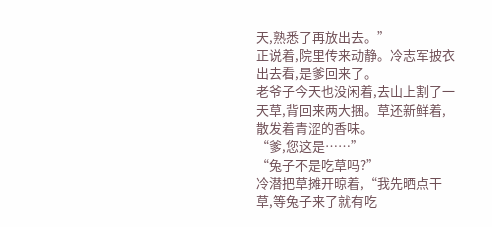天,熟悉了再放出去。”
正说着,院里传来动静。冷志军披衣出去看,是爹回来了。
老爷子今天也没闲着,去山上割了一天草,背回来两大捆。草还新鲜着,散发着青涩的香味。
“爹,您这是……”
“兔子不是吃草吗?”
冷潜把草摊开晾着,“我先晒点干草,等兔子来了就有吃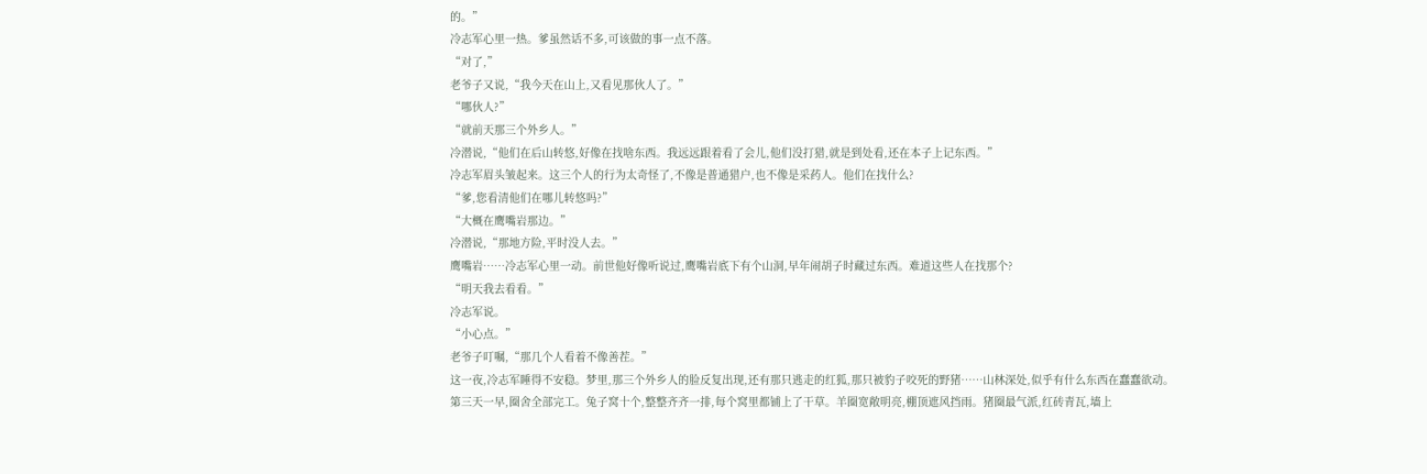的。”
冷志军心里一热。爹虽然话不多,可该做的事一点不落。
“对了,”
老爷子又说,“我今天在山上,又看见那伙人了。”
“哪伙人?”
“就前天那三个外乡人。”
冷潜说,“他们在后山转悠,好像在找啥东西。我远远跟着看了会儿,他们没打猎,就是到处看,还在本子上记东西。”
冷志军眉头皱起来。这三个人的行为太奇怪了,不像是普通猎户,也不像是采药人。他们在找什么?
“爹,您看清他们在哪儿转悠吗?”
“大概在鹰嘴岩那边。”
冷潜说,“那地方险,平时没人去。”
鹰嘴岩……冷志军心里一动。前世他好像听说过,鹰嘴岩底下有个山洞,早年闹胡子时藏过东西。难道这些人在找那个?
“明天我去看看。”
冷志军说。
“小心点。”
老爷子叮嘱,“那几个人看着不像善茬。”
这一夜,冷志军睡得不安稳。梦里,那三个外乡人的脸反复出现,还有那只逃走的红狐,那只被豹子咬死的野猪……山林深处,似乎有什么东西在蠢蠢欲动。
第三天一早,圈舍全部完工。兔子窝十个,整整齐齐一排,每个窝里都铺上了干草。羊圈宽敞明亮,棚顶遮风挡雨。猪圈最气派,红砖青瓦,墙上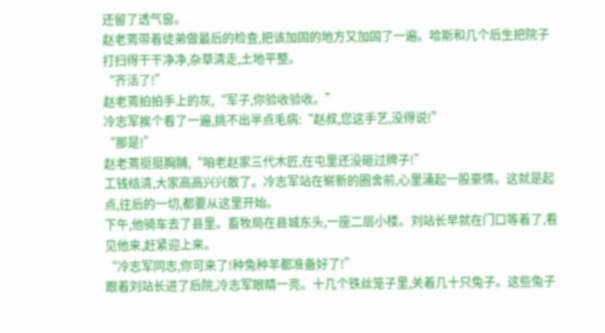还留了透气窗。
赵老蔫带着徒弟做最后的检查,把该加固的地方又加固了一遍。哈斯和几个后生把院子打扫得干干净净,杂草清走,土地平整。
“齐活了!”
赵老蔫拍拍手上的灰,“军子,你验收验收。”
冷志军挨个看了一遍,挑不出半点毛病:“赵叔,您这手艺,没得说!”
“那是!”
赵老蔫挺挺胸脯,“咱老赵家三代木匠,在屯里还没砸过牌子!”
工钱结清,大家高高兴兴散了。冷志军站在崭新的圈舍前,心里涌起一股豪情。这就是起点,往后的一切,都要从这里开始。
下午,他骑车去了县里。畜牧局在县城东头,一座二层小楼。刘站长早就在门口等着了,看见他来,赶紧迎上来。
“冷志军同志,你可来了!种兔种羊都准备好了!”
跟着刘站长进了后院,冷志军眼睛一亮。十几个铁丝笼子里,关着几十只兔子。这些兔子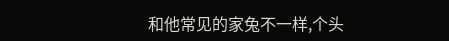和他常见的家兔不一样,个头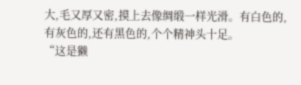大,毛又厚又密,摸上去像绸缎一样光滑。有白色的,有灰色的,还有黑色的,个个精神头十足。
“这是獭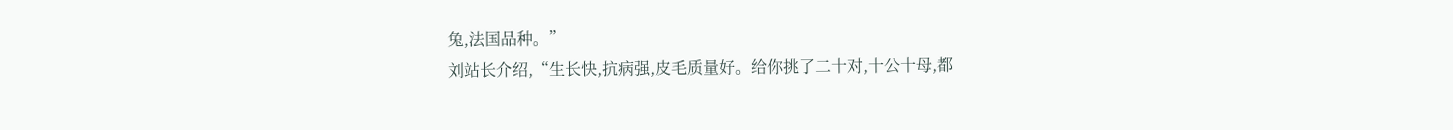兔,法国品种。”
刘站长介绍,“生长快,抗病强,皮毛质量好。给你挑了二十对,十公十母,都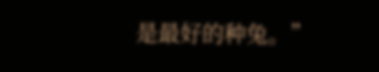是最好的种兔。”